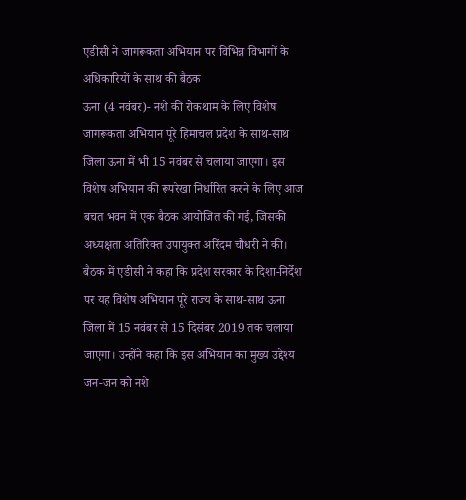एडीसी ने जागरूकता अभियान पर विभिन्न विभागों के अधिकारियों के साथ की बैठक
ऊना (4 नवंबर)- नशे की रोकथाम के लिए विशेष जागरूकता अभियान पूरे हिमाचल प्रदेश के साथ-साथ जिला ऊना में भी 15 नवंबर से चलाया जाएगा। इस विशेष अभियान की रूपरेखा निर्धारित करने के लिए आज बचत भवन में एक बैठक आयोजित की गई, जिसकी अध्यक्षता अतिरिक्त उपायुक्त अरिंदम चौधरी ने की।
बैठक में एडीसी ने कहा कि प्रदेश सरकार के दिशा-निर्देश पर यह विशेष अभियान पूरे राज्य के साथ-साथ ऊना जिला में 15 नवंबर से 15 दिसंबर 2019 तक चलाया जाएगा। उन्होंने कहा कि इस अभियान का मुख्य उद्देश्य जन-जन को नशे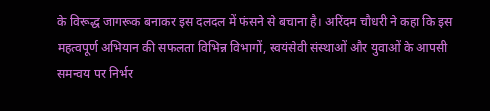के विरूद्ध जागरूक बनाकर इस दलदल में फंसने से बचाना है। अरिंदम चौधरी ने कहा कि इस महत्वपूर्ण अभियान की सफलता विभिन्न विभागों, स्वयंसेवी संस्थाओं और युवाओं के आपसी समन्वय पर निर्भर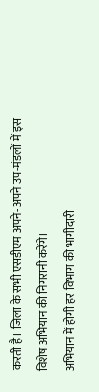करती है। जिला के सभी एसडीएम अपने-अपने उप-मंडलों में इस विशेष अभियान की निगरानी करेंगे।
अभियान में होगी हर विभाग की भागीदारी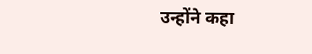उन्होंने कहा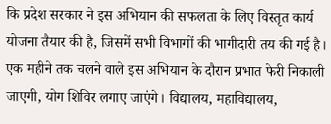कि प्रदेश सरकार ने इस अभियान की सफलता के लिए विस्तृत कार्य योजना तैयार की है, जिसमें सभी विभागों की भागीदारी तय की गई है। एक महीने तक चलने वाले इस अभियान के दौरान प्रभात फेरी निकाली जाएगी, योग शिविर लगाए जाएंगे। विद्यालय, महाविद्यालय,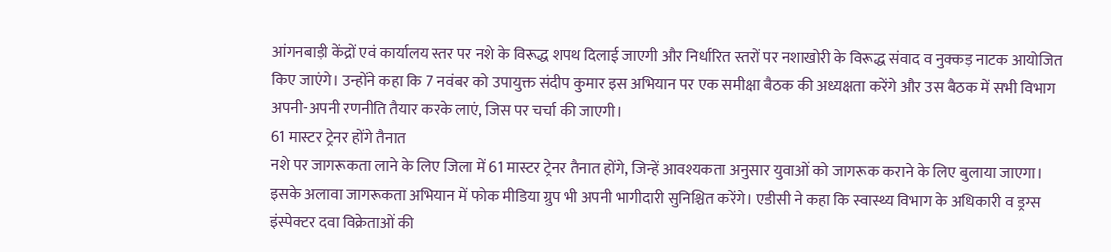आंगनबाड़ी केंद्रों एवं कार्यालय स्तर पर नशे के विरूद्ध शपथ दिलाई जाएगी और निर्धारित स्तरों पर नशाखोरी के विरूद्ध संवाद व नुक्कड़ नाटक आयोजित किए जाएंगे। उन्होंने कहा कि 7 नवंबर को उपायुक्त संदीप कुमार इस अभियान पर एक समीक्षा बैठक की अध्यक्षता करेंगे और उस बैठक में सभी विभाग अपनी-अपनी रणनीति तैयार करके लाएं, जिस पर चर्चा की जाएगी।
61 मास्टर ट्रेनर होंगे तैनात
नशे पर जागरूकता लाने के लिए जिला में 61 मास्टर ट्रेनर तैनात होंगे, जिन्हें आवश्यकता अनुसार युवाओं को जागरूक कराने के लिए बुलाया जाएगा। इसके अलावा जागरूकता अभियान में फोक मीडिया ग्रुप भी अपनी भागीदारी सुनिश्चित करेंगे। एडीसी ने कहा कि स्वास्थ्य विभाग के अधिकारी व ड्रग्स इंस्पेक्टर दवा विक्रेताओं की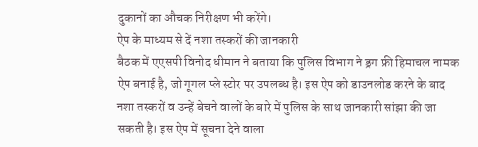दुकानों का औचक निरीक्षण भी करेंगे।
ऐप के माध्यम से दें नशा तस्करों की जानकारी
बैठक में एएसपी विनोद धीमान ने बताया कि पुलिस विभाग ने ड्रग फ्री हिमाचल नामक ऐप बनाई है, जो गूगल प्ले स्टोर पर उपलब्ध है। इस ऐप को डाउनलोड करने के बाद नशा तस्करों व उन्हें बेचने वालों के बारे में पुलिस के साथ जानकारी सांझा की जा सकती है। इस ऐप में सूचना देने वाला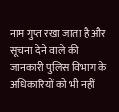नाम गुप्त रखा जाता है और सूचना देने वाले की जानकारी पुलिस विभाग के अधिकारियों को भी नहीं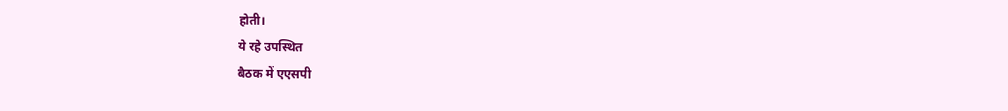होती।
ये रहे उपस्थित
बैठक में एएसपी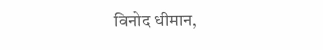विनोद धीमान,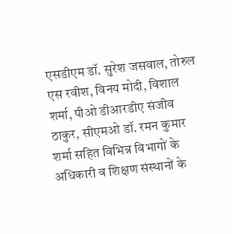एसडीएम डॉ. सुरेश जसवाल, तोरुल एस रवीश, विनय मोदी, विशाल शर्मा, पीओ डीआरडीए संजीव ठाकुर, सीएमओ डॉ. रमन कुमार शर्मा सहित विभिन्न विभागों के अधिकारी व शिक्षण संस्थानों के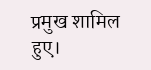प्रमुख शामिल हुए।